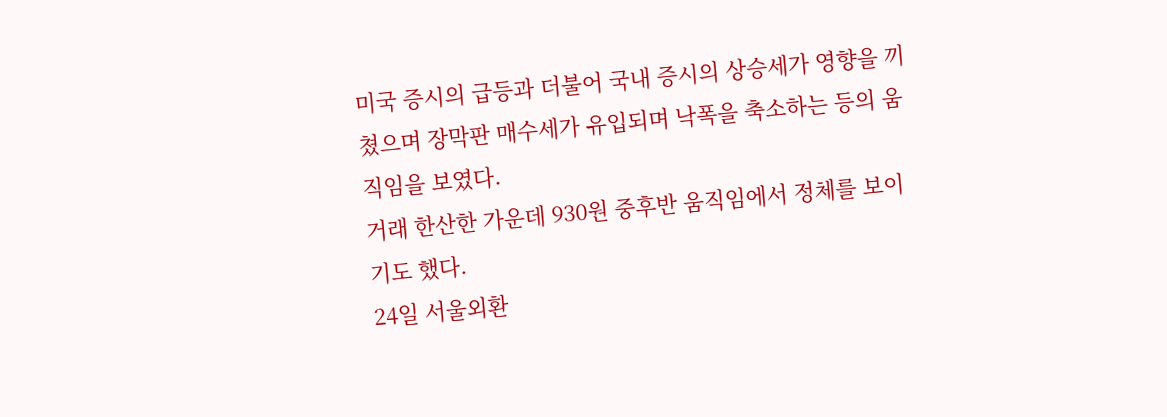미국 증시의 급등과 더불어 국내 증시의 상승세가 영향을 끼쳤으며 장막판 매수세가 유입되며 낙폭을 축소하는 등의 움직임을 보였다.
거래 한산한 가운데 930원 중후반 움직임에서 정체를 보이기도 했다.
24일 서울외환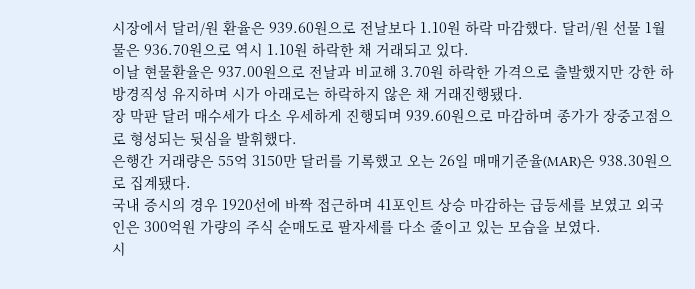시장에서 달러/원 환율은 939.60원으로 전날보다 1.10원 하락 마감했다. 달러/원 선물 1월물은 936.70원으로 역시 1.10원 하락한 채 거래되고 있다.
이날 현물환율은 937.00원으로 전날과 비교해 3.70원 하락한 가격으로 출발했지만 강한 하방경직성 유지하며 시가 아래로는 하락하지 않은 채 거래진행됐다.
장 막판 달러 매수세가 다소 우세하게 진행되며 939.60원으로 마감하며 종가가 장중고점으로 형성되는 뒷심을 발휘했다.
은행간 거래량은 55억 3150만 달러를 기록했고 오는 26일 매매기준율(MAR)은 938.30원으로 집계됐다.
국내 증시의 경우 1920선에 바짝 접근하며 41포인트 상승 마감하는 급등세를 보였고 외국인은 300억원 가량의 주식 순매도로 팔자세를 다소 줄이고 있는 모습을 보였다.
시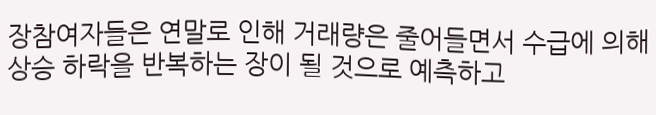장참여자들은 연말로 인해 거래량은 줄어들면서 수급에 의해 상승 하락을 반복하는 장이 될 것으로 예측하고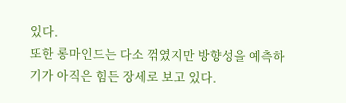있다.
또한 롱마인드는 다소 꺾였지만 방향성을 예측하기가 아직은 힘든 장세로 보고 있다.